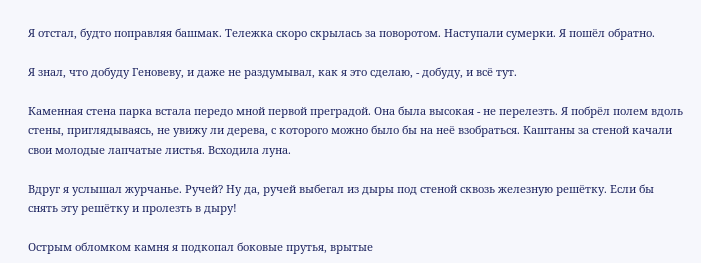Я отстал, будто поправляя башмак. Тележка скоро скрылась за поворотом. Наступали сумерки. Я пошёл обратно.

Я знал, что добуду Геновеву, и даже не раздумывал, как я это сделаю, - добуду, и всё тут.

Каменная стена парка встала передо мной первой преградой. Она была высокая - не перелезть. Я побрёл полем вдоль стены, приглядываясь, не увижу ли дерева, с которого можно было бы на неё взобраться. Каштаны за стеной качали свои молодые лапчатые листья. Всходила луна.

Вдруг я услышал журчанье. Ручей? Ну да, ручей выбегал из дыры под стеной сквозь железную решётку. Если бы снять эту решётку и пролезть в дыру!

Острым обломком камня я подкопал боковые прутья, врытые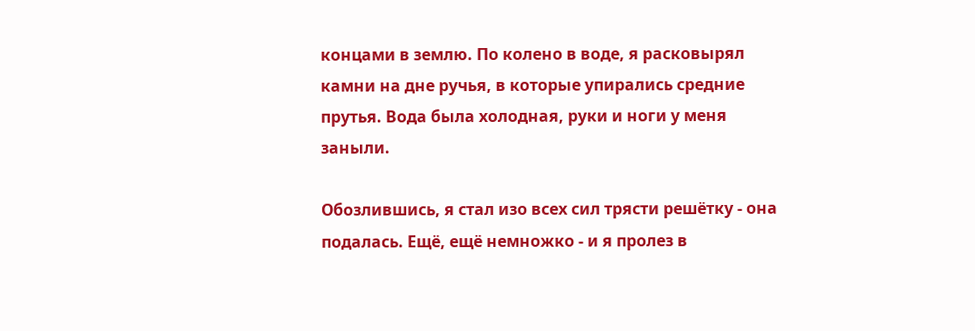концами в землю. По колено в воде, я расковырял камни на дне ручья, в которые упирались средние прутья. Вода была холодная, руки и ноги у меня заныли.

Обозлившись, я стал изо всех сил трясти решётку - она подалась. Ещё, ещё немножко - и я пролез в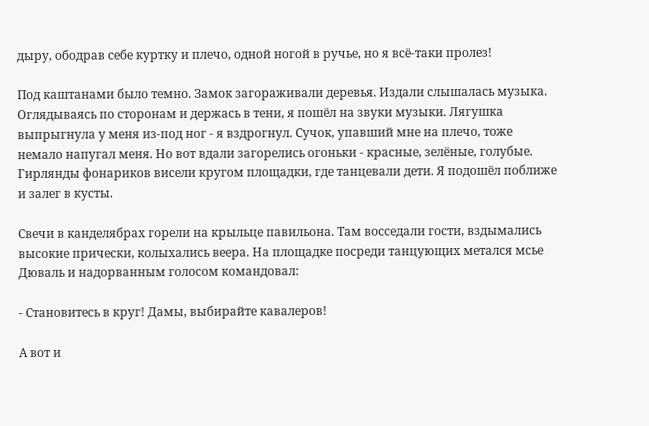дыру, ободрав себе куртку и плечо, одной ногой в ручье, но я всё-таки пролез!

Под каштанами было темно. Замок загораживали деревья. Издали слышалась музыка. Оглядываясь по сторонам и держась в тени, я пошёл на звуки музыки. Лягушка выпрыгнула у меня из-под ног - я вздрогнул. Сучок, упавший мне на плечо, тоже немало напугал меня. Но вот вдали загорелись огоньки - красные, зелёные, голубые. Гирлянды фонариков висели кругом площадки, где танцевали дети. Я подошёл поближе и залег в кусты.

Свечи в канделябрах горели на крыльце павильона. Там восседали гости, вздымались высокие прически, колыхались веера. На площадке посреди танцующих метался мсье Дюваль и надорванным голосом командовал:

- Становитесь в круг! Дамы, выбирайте кавалеров!

А вот и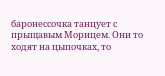баронессочка танцует с прыщавым Морицем. Они то ходят на цыпочках, то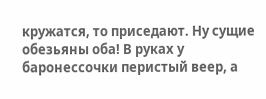кружатся, то приседают. Ну сущие обезьяны оба! В руках у баронессочки перистый веер, а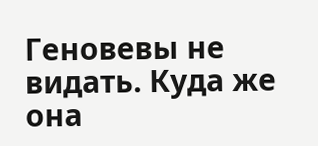Геновевы не видать. Куда же она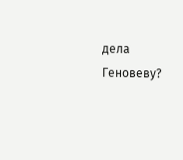дела Геновеву?